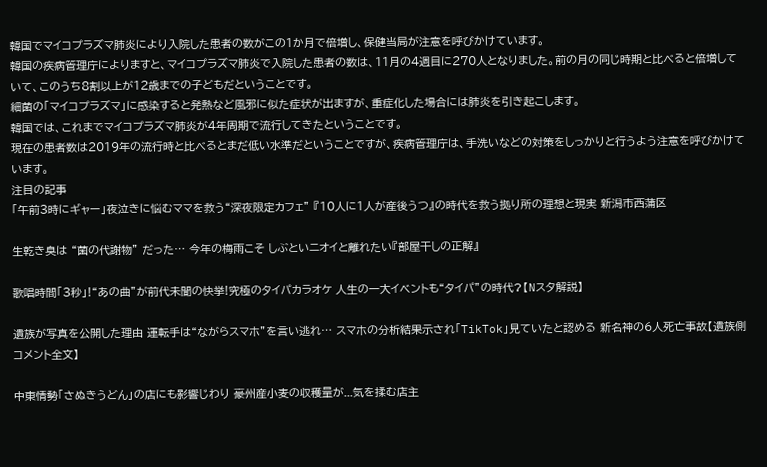韓国でマイコプラズマ肺炎により入院した患者の数がこの1か月で倍増し、保健当局が注意を呼びかけています。
韓国の疾病管理庁によりますと、マイコプラズマ肺炎で入院した患者の数は、11月の4週目に270人となりました。前の月の同じ時期と比べると倍増していて、このうち8割以上が12歳までの子どもだということです。
細菌の「マイコプラズマ」に感染すると発熱など風邪に似た症状が出ますが、重症化した場合には肺炎を引き起こします。
韓国では、これまでマイコプラズマ肺炎が4年周期で流行してきたということです。
現在の患者数は2019年の流行時と比べるとまだ低い水準だということですが、疾病管理庁は、手洗いなどの対策をしっかりと行うよう注意を呼びかけています。
注目の記事
「午前3時にギャー」夜泣きに悩むママを救う“深夜限定カフェ” 『10人に1人が産後うつ』の時代を救う拠り所の理想と現実 新潟市西蒲区

生乾き臭は “菌の代謝物” だった… 今年の梅雨こそ しぶといニオイと離れたい『部屋干しの正解』

歌唱時間「3秒」!“あの曲”が前代未聞の快挙!究極のタイパカラオケ 人生の一大イベントも“タイパ”の時代?【Nスタ解説】

遺族が写真を公開した理由 運転手は“ながらスマホ”を言い逃れ… スマホの分析結果示され「TikTok」見ていたと認める 新名神の6人死亡事故【遺族側コメント全文】

中東情勢「さぬきうどん」の店にも影響じわり 豪州産小麦の収穫量が...気を揉む店主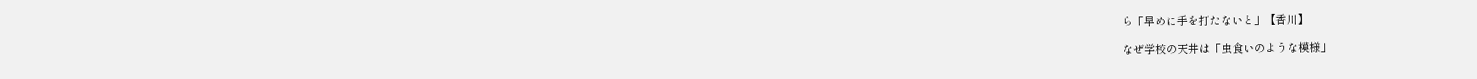ら「早めに手を打たないと」【香川】

なぜ学校の天井は「虫食いのような模様」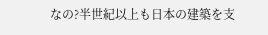なの?半世紀以上も日本の建築を支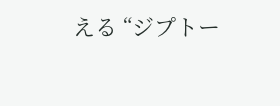える “ジプトー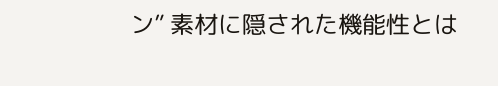ン” 素材に隠された機能性とは